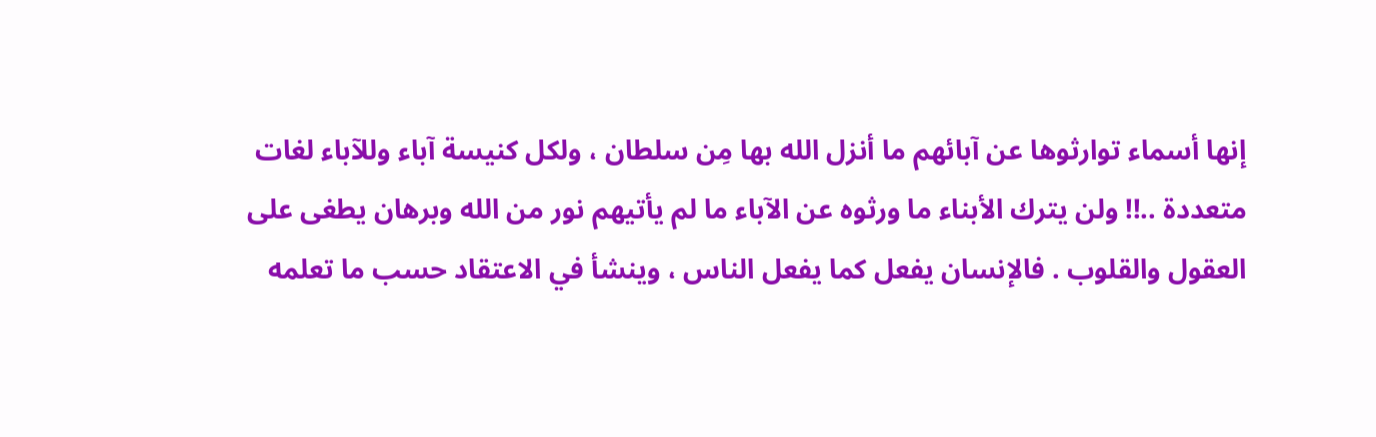إنها أسماء توارثوها عن آبائهم ما أنزل الله بها مِن سلطان ، ولكل كنيسة آباء وللآباء لغات متعددة ..!! ولن يترك الأبناء ما ورثوه عن الآباء ما لم يأتيهم نور من الله وبرهان يطغى على العقول والقلوب . فالإنسان يفعل كما يفعل الناس ، وينشأ في الاعتقاد حسب ما تعلمه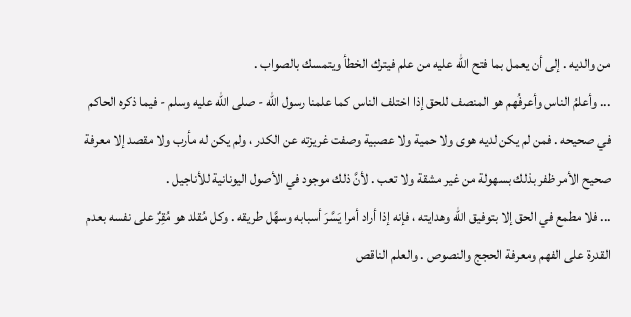من والديه . إلى أن يعمل بما فتح الله عليه من علم فيترك الخطأ ويتمسك بالصواب .
... وأعلمُ الناس وأعرفُهم هو المنصف للحق إذا اختلف الناس كما علمنا رسول الله - صلى الله عليه وسلم - فيما ذكره الحاكم في صحيحه . فمن لم يكن لديه هوى ولا حمية ولا عصبية وصفت غريزته عن الكدر ، ولم يكن له مأرب ولا مقصد إلا معرفة صحيح الأمر ظفر بذلك بسهولة من غير مشقة ولا تعب . لأنَّ ذلك موجود في الأصول اليونانية للأناجيل .
... فلا مطمع في الحق إلا بتوفيق الله وهدايته ، فإنه إذا أراد أمرا يَسَّرَ أسبابه وسهَّل طريقه . وكل مُقلد هو مُقِرٌ على نفسه بعدم القدرة على الفهم ومعرفة الحجج والنصوص . والعلم الناقص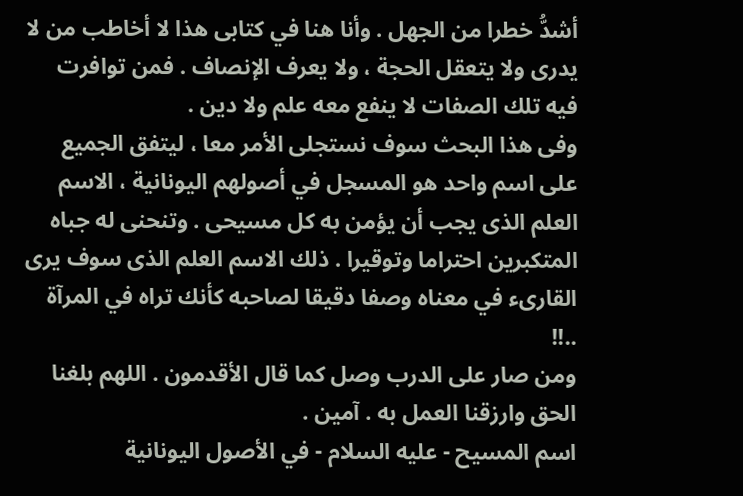أشدُّ خطرا من الجهل . وأنا هنا في كتابى هذا لا أخاطب من لا يدرى ولا يتعقل الحجة ، ولا يعرف الإنصاف . فمن توافرت فيه تلك الصفات لا ينفع معه علم ولا دين .
وفى هذا البحث سوف نستجلى الأمر معا ، ليتفق الجميع على اسم واحد هو المسجل في أصولهم اليونانية ، الاسم العلم الذى يجب أن يؤمن به كل مسيحى . وتنحنى له جباه المتكبرين احتراما وتوقيرا . ذلك الاسم العلم الذى سوف يرى القارىء في معناه وصفا دقيقا لصاحبه كأنك تراه في المرآة ..!!
ومن صار على الدرب وصل كما قال الأقدمون . اللهم بلغنا الحق وارزقنا العمل به . آمين .
اسم المسيح - عليه السلام - في الأصول اليونانية